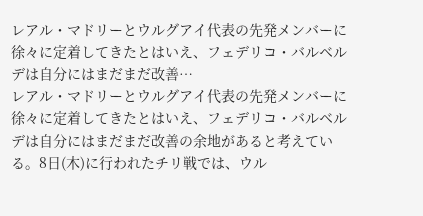レアル・マドリーとウルグアイ代表の先発メンバーに徐々に定着してきたとはいえ、フェデリコ・バルベルデは自分にはまだまだ改善…
レアル・マドリーとウルグアイ代表の先発メンバーに徐々に定着してきたとはいえ、フェデリコ・バルベルデは自分にはまだまだ改善の余地があると考えている。8日(木)に行われたチリ戦では、ウル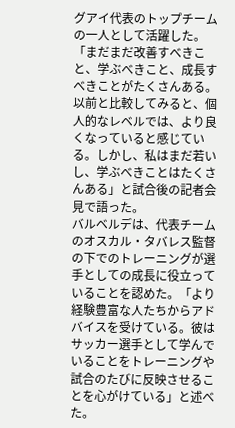グアイ代表のトップチームの一人として活躍した。
「まだまだ改善すべきこと、学ぶべきこと、成長すべきことがたくさんある。以前と比較してみると、個人的なレベルでは、より良くなっていると感じている。しかし、私はまだ若いし、学ぶべきことはたくさんある」と試合後の記者会見で語った。
バルベルデは、代表チームのオスカル・タバレス監督の下でのトレーニングが選手としての成長に役立っていることを認めた。「より経験豊富な人たちからアドバイスを受けている。彼はサッカー選手として学んでいることをトレーニングや試合のたびに反映させることを心がけている」と述べた。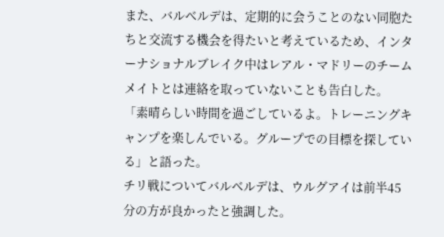また、バルベルデは、定期的に会うことのない同胞たちと交流する機会を得たいと考えているため、インターナショナルブレイク中はレアル・マドリーのチームメイトとは連絡を取っていないことも告白した。
「素晴らしい時間を過ごしているよ。トレーニングキャンプを楽しんでいる。グループでの目標を探している」と語った。
チリ戦についてバルベルデは、ウルグアイは前半45分の方が良かったと強調した。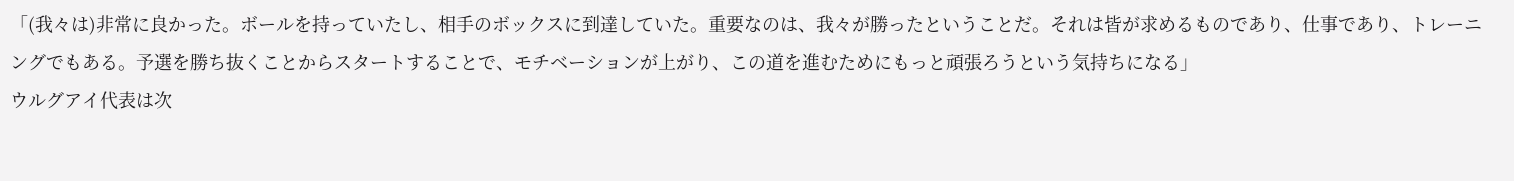「(我々は)非常に良かった。ボールを持っていたし、相手のボックスに到達していた。重要なのは、我々が勝ったということだ。それは皆が求めるものであり、仕事であり、トレーニングでもある。予選を勝ち抜くことからスタートすることで、モチベーションが上がり、この道を進むためにもっと頑張ろうという気持ちになる」
ウルグアイ代表は次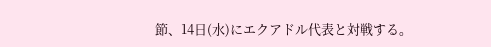節、14日(水)にエクアドル代表と対戦する。